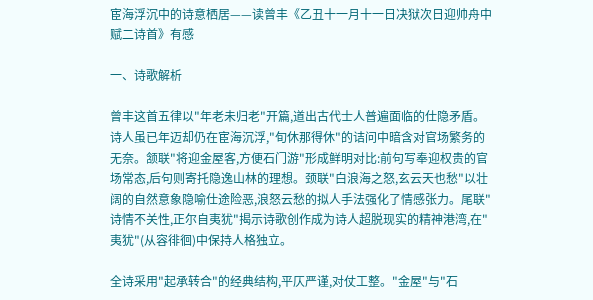宦海浮沉中的诗意栖居——读曾丰《乙丑十一月十一日决狱次日迎帅舟中赋二诗首》有感

一、诗歌解析

曾丰这首五律以"年老未归老"开篇,道出古代士人普遍面临的仕隐矛盾。诗人虽已年迈却仍在宦海沉浮,"旬休那得休"的诘问中暗含对官场繁务的无奈。颔联"将迎金屋客,方便石门游"形成鲜明对比:前句写奉迎权贵的官场常态,后句则寄托隐逸山林的理想。颈联"白浪海之怒,玄云天也愁"以壮阔的自然意象隐喻仕途险恶,浪怒云愁的拟人手法强化了情感张力。尾联"诗情不关性,正尔自夷犹"揭示诗歌创作成为诗人超脱现实的精神港湾,在"夷犹"(从容徘徊)中保持人格独立。

全诗采用"起承转合"的经典结构,平仄严谨,对仗工整。"金屋"与"石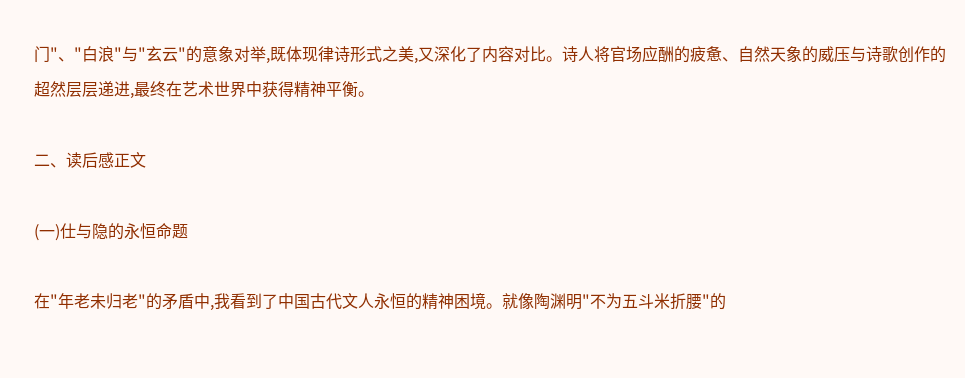门"、"白浪"与"玄云"的意象对举,既体现律诗形式之美,又深化了内容对比。诗人将官场应酬的疲惫、自然天象的威压与诗歌创作的超然层层递进,最终在艺术世界中获得精神平衡。

二、读后感正文

(一)仕与隐的永恒命题

在"年老未归老"的矛盾中,我看到了中国古代文人永恒的精神困境。就像陶渊明"不为五斗米折腰"的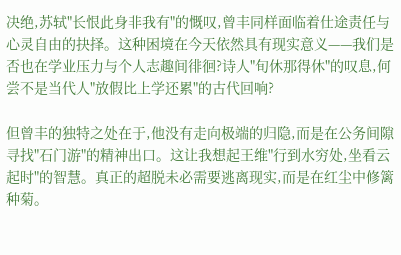决绝,苏轼"长恨此身非我有"的慨叹,曾丰同样面临着仕途责任与心灵自由的抉择。这种困境在今天依然具有现实意义——我们是否也在学业压力与个人志趣间徘徊?诗人"旬休那得休"的叹息,何尝不是当代人"放假比上学还累"的古代回响?

但曾丰的独特之处在于,他没有走向极端的归隐,而是在公务间隙寻找"石门游"的精神出口。这让我想起王维"行到水穷处,坐看云起时"的智慧。真正的超脱未必需要逃离现实,而是在红尘中修篱种菊。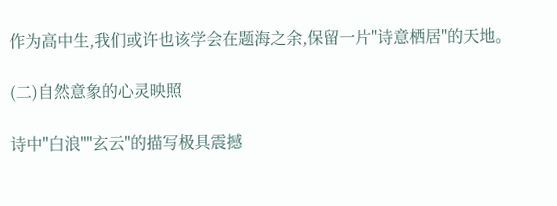作为高中生,我们或许也该学会在题海之余,保留一片"诗意栖居"的天地。

(二)自然意象的心灵映照

诗中"白浪""玄云"的描写极具震撼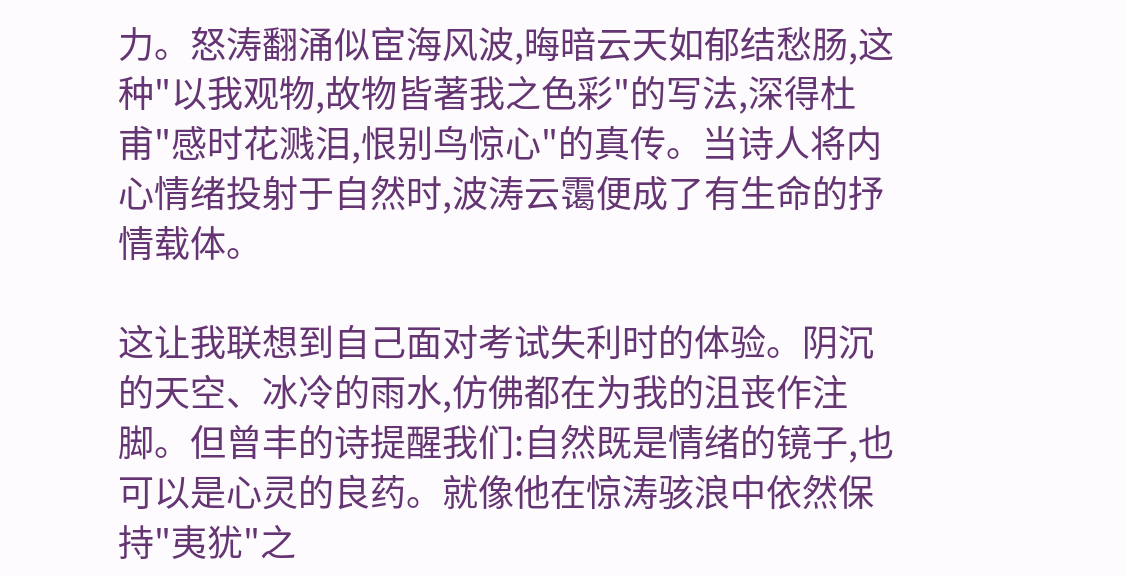力。怒涛翻涌似宦海风波,晦暗云天如郁结愁肠,这种"以我观物,故物皆著我之色彩"的写法,深得杜甫"感时花溅泪,恨别鸟惊心"的真传。当诗人将内心情绪投射于自然时,波涛云霭便成了有生命的抒情载体。

这让我联想到自己面对考试失利时的体验。阴沉的天空、冰冷的雨水,仿佛都在为我的沮丧作注脚。但曾丰的诗提醒我们:自然既是情绪的镜子,也可以是心灵的良药。就像他在惊涛骇浪中依然保持"夷犹"之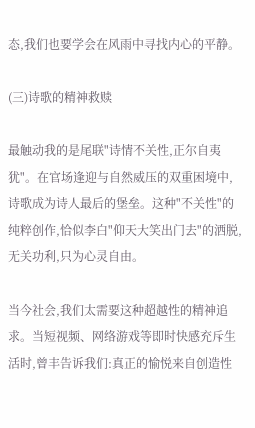态,我们也要学会在风雨中寻找内心的平静。

(三)诗歌的精神救赎

最触动我的是尾联"诗情不关性,正尔自夷犹"。在官场逢迎与自然威压的双重困境中,诗歌成为诗人最后的堡垒。这种"不关性"的纯粹创作,恰似李白"仰天大笑出门去"的洒脱,无关功利,只为心灵自由。

当今社会,我们太需要这种超越性的精神追求。当短视频、网络游戏等即时快感充斥生活时,曾丰告诉我们:真正的愉悦来自创造性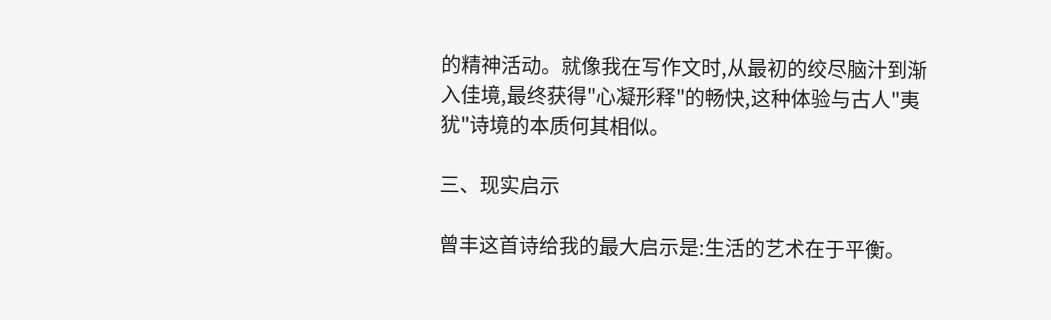的精神活动。就像我在写作文时,从最初的绞尽脑汁到渐入佳境,最终获得"心凝形释"的畅快,这种体验与古人"夷犹"诗境的本质何其相似。

三、现实启示

曾丰这首诗给我的最大启示是:生活的艺术在于平衡。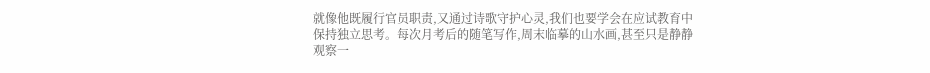就像他既履行官员职责,又通过诗歌守护心灵,我们也要学会在应试教育中保持独立思考。每次月考后的随笔写作,周末临摹的山水画,甚至只是静静观察一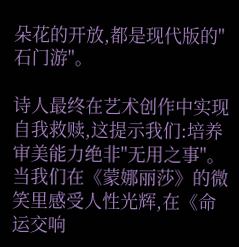朵花的开放,都是现代版的"石门游"。

诗人最终在艺术创作中实现自我救赎,这提示我们:培养审美能力绝非"无用之事"。当我们在《蒙娜丽莎》的微笑里感受人性光辉,在《命运交响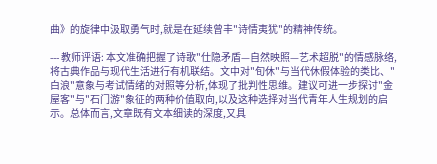曲》的旋律中汲取勇气时,就是在延续曾丰"诗情夷犹"的精神传统。

--- 教师评语: 本文准确把握了诗歌"仕隐矛盾—自然映照—艺术超脱"的情感脉络,将古典作品与现代生活进行有机联结。文中对"旬休"与当代休假体验的类比、"白浪"意象与考试情绪的对照等分析,体现了批判性思维。建议可进一步探讨"金屋客"与"石门游"象征的两种价值取向,以及这种选择对当代青年人生规划的启示。总体而言,文章既有文本细读的深度,又具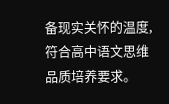备现实关怀的温度,符合高中语文思维品质培养要求。